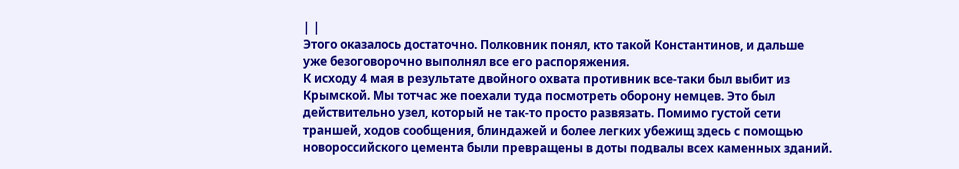| |
Этого оказалось достаточно. Полковник понял, кто такой Константинов, и дальше
уже безоговорочно выполнял все его распоряжения.
К исходу 4 мая в результате двойного охвата противник все-таки был выбит из
Крымской. Мы тотчас же поехали туда посмотреть оборону немцев. Это был
действительно узел, который не так-то просто развязать. Помимо густой сети
траншей, ходов сообщения, блиндажей и более легких убежищ здесь с помощью
новороссийского цемента были превращены в доты подвалы всех каменных зданий.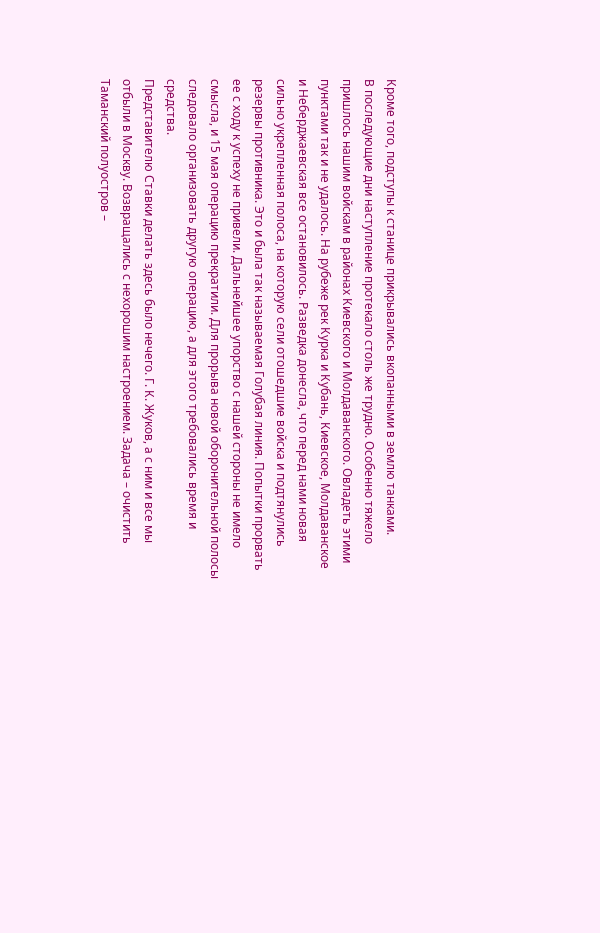Кроме того, подступы к станице прикрывались вкопанными в землю танками.
В последующие дни наступление протекало столь же трудно. Особенно тяжело
пришлось нашим войскам в районах Киевского и Молдаванского. Овладеть этими
пунктами так и не удалось. На рубеже рек Курка и Кубань, Киевское, Молдаванское
и Неберджаевская все остановилось. Разведка донесла, что перед нами новая
сильно укрепленная полоса, на которую сели отошедшие войска и подтянулись
резервы противника. Это и была так называемая Голубая линия. Попытки прорвать
ее с ходу к успеху не привели. Дальнейшее упорство с нашей стороны не имело
смысла, и 15 мая операцию прекратили. Для прорыва новой оборонительной полосы
следовало организовать другую операцию, а для этого требовались время и
средства.
Представителю Ставки делать здесь было нечего. Г. К. Жуков, а с ним и все мы
отбыли в Москву. Возвращались с нехорошим настроением. Задача – очистить
Таманский полуостров –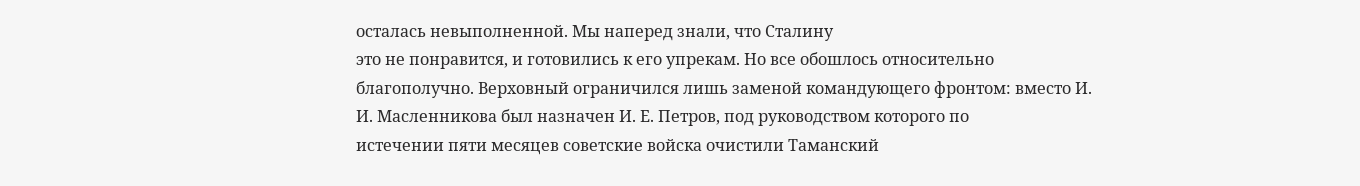осталась невыполненной. Мы наперед знали, что Сталину
это не понравится, и готовились к его упрекам. Но все обошлось относительно
благополучно. Верховный ограничился лишь заменой командующего фронтом: вместо И.
И. Масленникова был назначен И. Е. Петров, под руководством которого по
истечении пяти месяцев советские войска очистили Таманский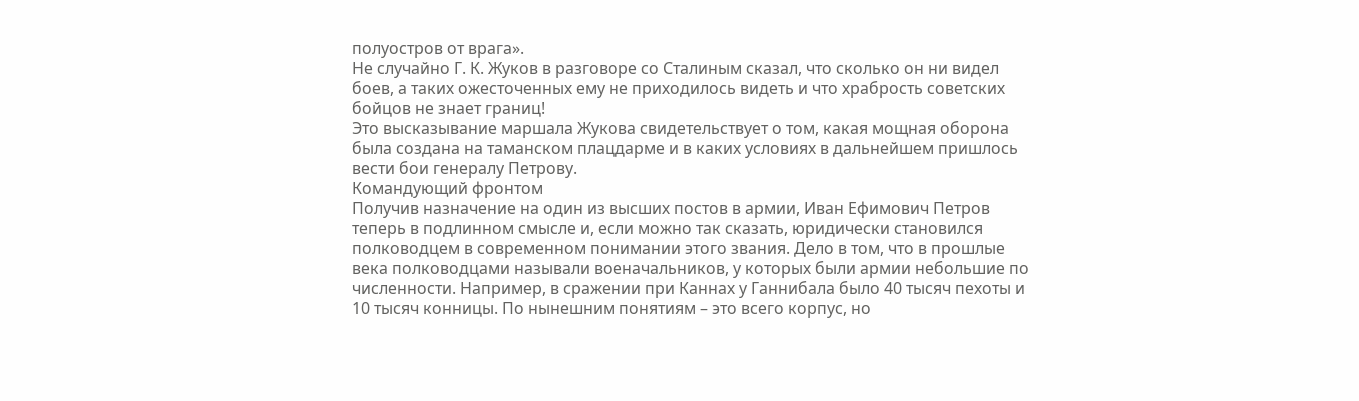полуостров от врага».
Не случайно Г. К. Жуков в разговоре со Сталиным сказал, что сколько он ни видел
боев, а таких ожесточенных ему не приходилось видеть и что храбрость советских
бойцов не знает границ!
Это высказывание маршала Жукова свидетельствует о том, какая мощная оборона
была создана на таманском плацдарме и в каких условиях в дальнейшем пришлось
вести бои генералу Петрову.
Командующий фронтом
Получив назначение на один из высших постов в армии, Иван Ефимович Петров
теперь в подлинном смысле и, если можно так сказать, юридически становился
полководцем в современном понимании этого звания. Дело в том, что в прошлые
века полководцами называли военачальников, у которых были армии небольшие по
численности. Например, в сражении при Каннах у Ганнибала было 40 тысяч пехоты и
10 тысяч конницы. По нынешним понятиям – это всего корпус, но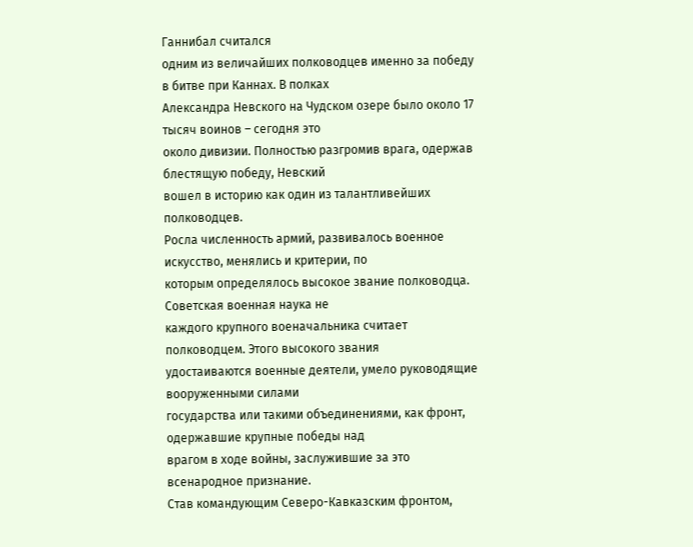Ганнибал считался
одним из величайших полководцев именно за победу в битве при Каннах. В полках
Александра Невского на Чудском озере было около 17 тысяч воинов – сегодня это
около дивизии. Полностью разгромив врага, одержав блестящую победу, Невский
вошел в историю как один из талантливейших полководцев.
Росла численность армий, развивалось военное искусство, менялись и критерии, по
которым определялось высокое звание полководца. Советская военная наука не
каждого крупного военачальника считает полководцем. Этого высокого звания
удостаиваются военные деятели, умело руководящие вооруженными силами
государства или такими объединениями, как фронт, одержавшие крупные победы над
врагом в ходе войны, заслужившие за это всенародное признание.
Став командующим Северо-Кавказским фронтом,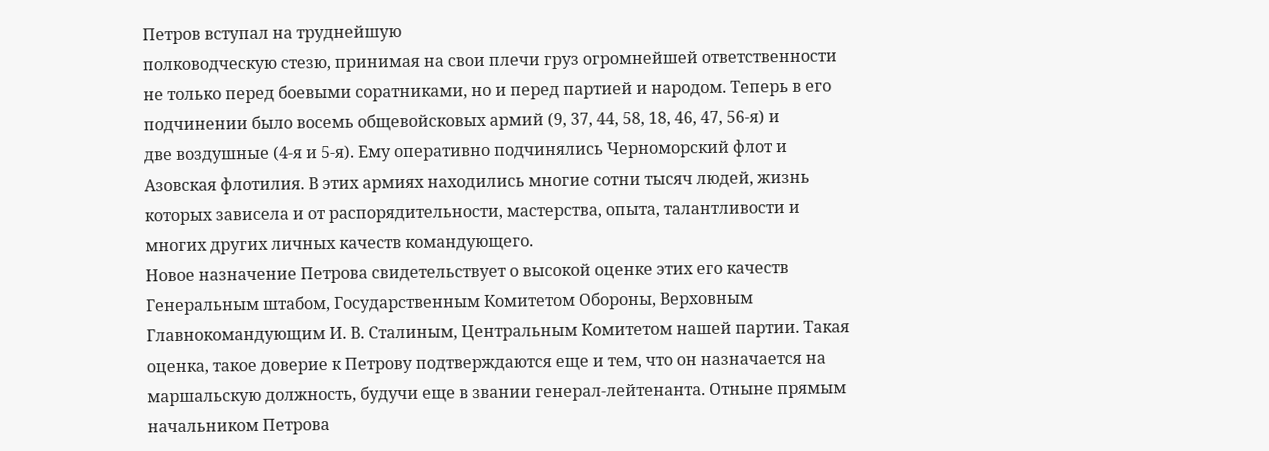Петров вступал на труднейшую
полководческую стезю, принимая на свои плечи груз огромнейшей ответственности
не только перед боевыми соратниками, но и перед партией и народом. Теперь в его
подчинении было восемь общевойсковых армий (9, 37, 44, 58, 18, 46, 47, 56-я) и
две воздушные (4-я и 5-я). Ему оперативно подчинялись Черноморский флот и
Азовская флотилия. В этих армиях находились многие сотни тысяч людей, жизнь
которых зависела и от распорядительности, мастерства, опыта, талантливости и
многих других личных качеств командующего.
Новое назначение Петрова свидетельствует о высокой оценке этих его качеств
Генеральным штабом, Государственным Комитетом Обороны, Верховным
Главнокомандующим И. В. Сталиным, Центральным Комитетом нашей партии. Такая
оценка, такое доверие к Петрову подтверждаются еще и тем, что он назначается на
маршальскую должность, будучи еще в звании генерал-лейтенанта. Отныне прямым
начальником Петрова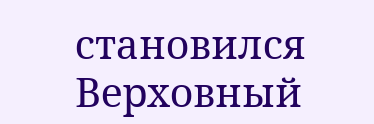становился Верховный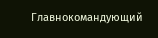Главнокомандующий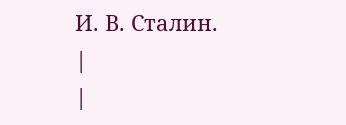И. В. Сталин.
|
|